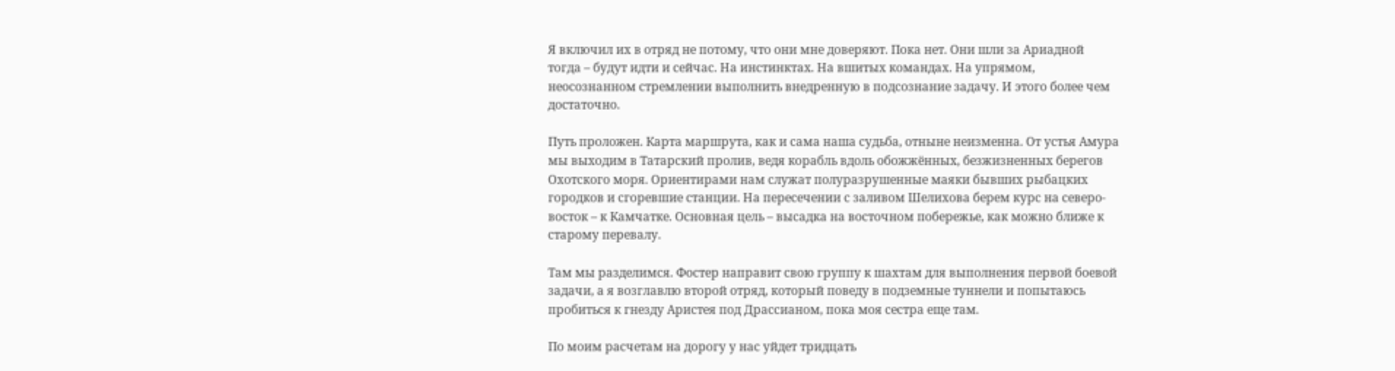Я включил их в отряд не потому, что они мне доверяют. Пока нет. Они шли за Ариадной тогда – будут идти и сейчас. На инстинктах. На вшитых командах. На упрямом, неосознанном стремлении выполнить внедренную в подсознание задачу. И этого более чем достаточно.

Путь проложен. Карта маршрута, как и сама наша судьба, отныне неизменна. От устья Амура мы выходим в Татарский пролив, ведя корабль вдоль обожжённых, безжизненных берегов Охотского моря. Ориентирами нам служат полуразрушенные маяки бывших рыбацких городков и сгоревшие станции. На пересечении с заливом Шелихова берем курс на северо-восток – к Камчатке. Основная цель – высадка на восточном побережье, как можно ближе к старому перевалу.

Там мы разделимся. Фостер направит свою группу к шахтам для выполнения первой боевой задачи, а я возглавлю второй отряд, который поведу в подземные туннели и попытаюсь пробиться к гнезду Аристея под Драссианом, пока моя сестра еще там.

По моим расчетам на дорогу у нас уйдет тридцать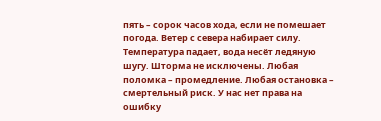пять – сорок часов хода, если не помешает погода. Ветер с севера набирает силу. Температура падает, вода несёт ледяную шугу. Шторма не исключены. Любая поломка – промедление. Любая остановка – смертельный риск. У нас нет права на ошибку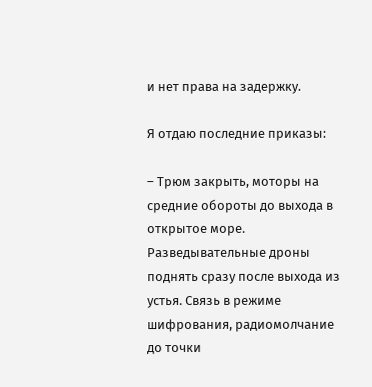и нет права на задержку.

Я отдаю последние приказы:

– Трюм закрыть, моторы на средние обороты до выхода в открытое море. Разведывательные дроны поднять сразу после выхода из устья. Связь в режиме шифрования, радиомолчание до точки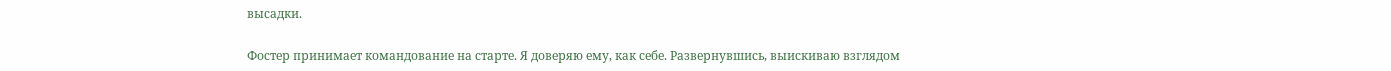высадки.

Фостер принимает командование на старте. Я доверяю ему, как себе. Развернувшись, выискиваю взглядом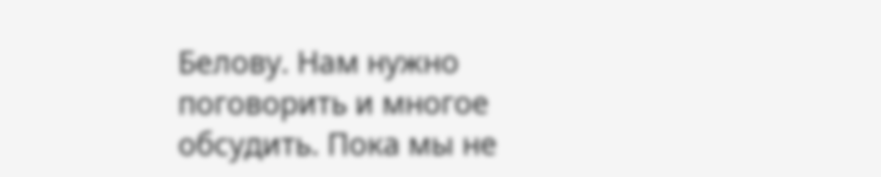Белову. Нам нужно поговорить и многое обсудить. Пока мы не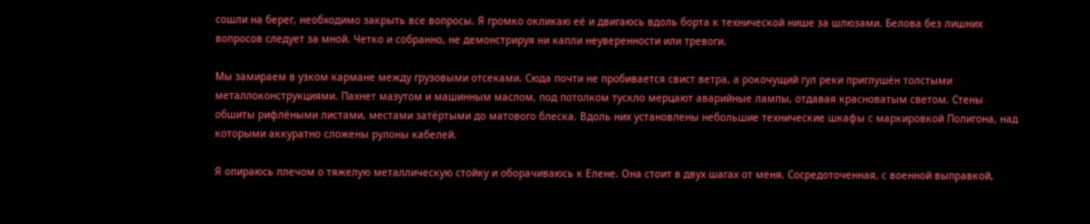сошли на берег, необходимо закрыть все вопросы. Я громко окликаю её и двигаюсь вдоль борта к технической нише за шлюзами. Белова без лишних вопросов следует за мной. Четко и собранно, не демонстрируя ни капли неуверенности или тревоги.

Мы замираем в узком кармане между грузовыми отсеками. Сюда почти не пробивается свист ветра, а рокочущий гул реки приглушён толстыми металлоконструкциями. Пахнет мазутом и машинным маслом, под потолком тускло мерцают аварийные лампы, отдавая красноватым светом. Стены обшиты рифлёными листами, местами затёртыми до матового блеска. Вдоль них установлены небольшие технические шкафы с маркировкой Полигона, над которыми аккуратно сложены рулоны кабелей.

Я опираюсь плечом о тяжелую металлическую стойку и оборачиваюсь к Елене. Она стоит в двух шагах от меня. Сосредоточенная, с военной выправкой,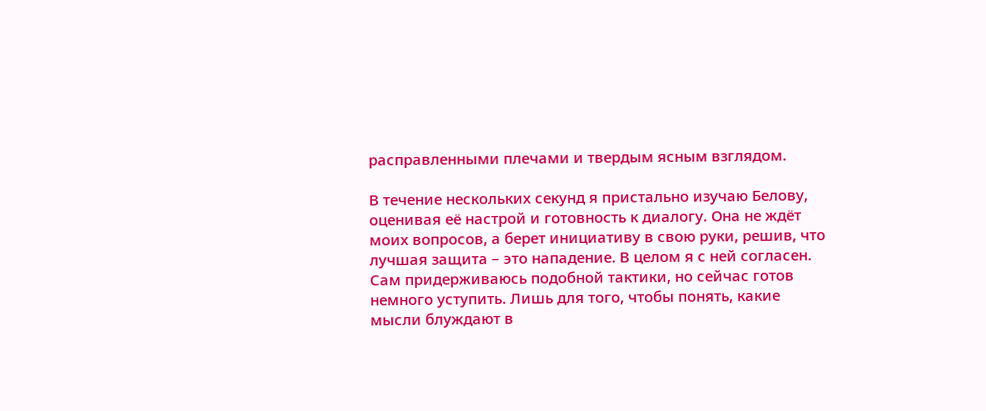расправленными плечами и твердым ясным взглядом.

В течение нескольких секунд я пристально изучаю Белову, оценивая её настрой и готовность к диалогу. Она не ждёт моих вопросов, а берет инициативу в свою руки, решив, что лучшая защита – это нападение. В целом я с ней согласен. Сам придерживаюсь подобной тактики, но сейчас готов немного уступить. Лишь для того, чтобы понять, какие мысли блуждают в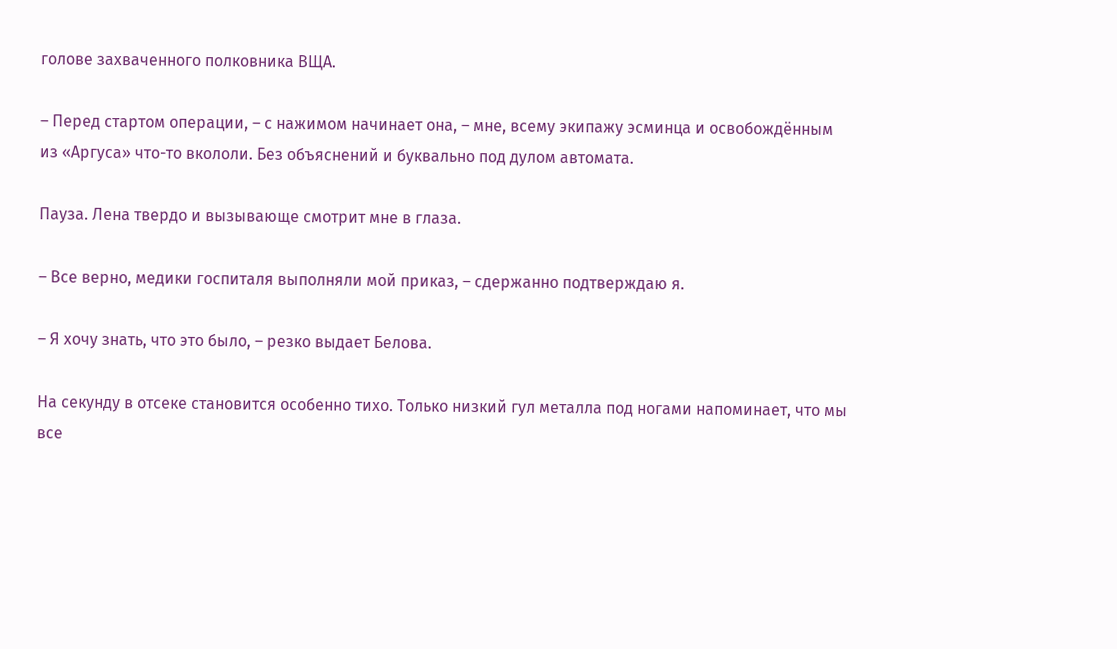голове захваченного полковника ВЩА.

– Перед стартом операции, – с нажимом начинает она, – мне, всему экипажу эсминца и освобождённым из «Аргуса» что-то вкололи. Без объяснений и буквально под дулом автомата.

Пауза. Лена твердо и вызывающе смотрит мне в глаза.

– Все верно, медики госпиталя выполняли мой приказ, – сдержанно подтверждаю я.

– Я хочу знать, что это было, – резко выдает Белова.

На секунду в отсеке становится особенно тихо. Только низкий гул металла под ногами напоминает, что мы все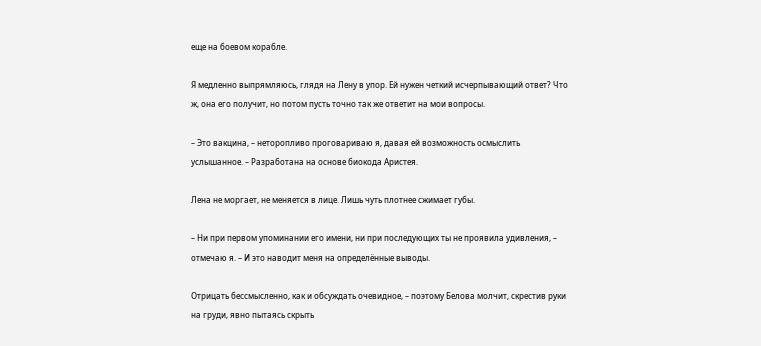еще на боевом корабле.

Я медленно выпрямляюсь, глядя на Лену в упор. Ей нужен четкий исчерпывающий ответ? Что ж, она его получит, но потом пусть точно так же ответит на мои вопросы.

– Это вакцина, – неторопливо проговариваю я, давая ей возможность осмыслить услышанное. – Разработана на основе биокода Аристея.

Лена не моргает, не меняется в лице. Лишь чуть плотнее сжимает губы.

– Ни при первом упоминании его имени, ни при последующих ты не проявила удивления, – отмечаю я. – И это наводит меня на определённые выводы.

Отрицать бессмысленно, как и обсуждать очевидное, – поэтому Белова молчит, скрестив руки на груди, явно пытаясь скрыть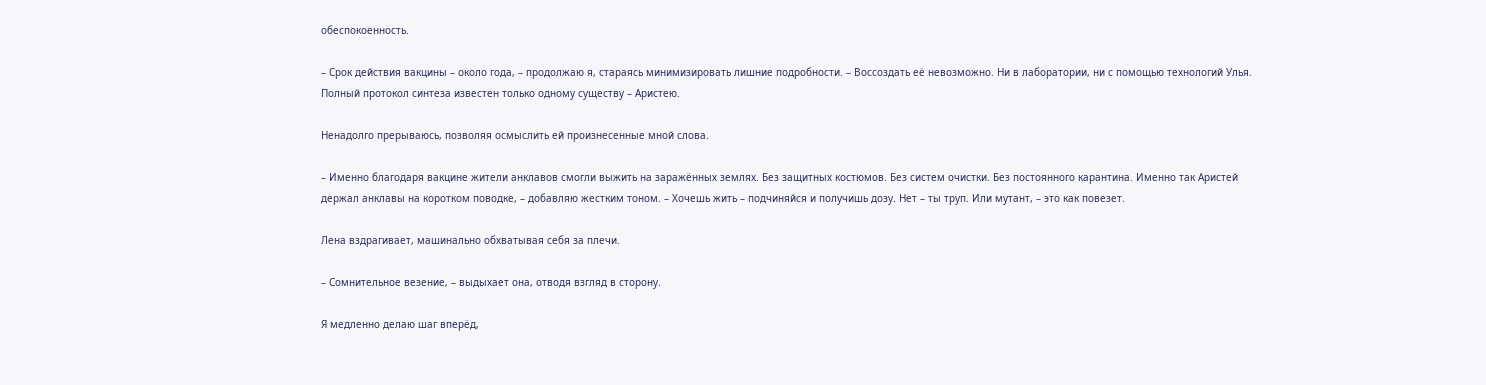обеспокоенность.

– Срок действия вакцины – около года, – продолжаю я, стараясь минимизировать лишние подробности. – Воссоздать её невозможно. Ни в лаборатории, ни с помощью технологий Улья. Полный протокол синтеза известен только одному существу – Аристею.

Ненадолго прерываюсь, позволяя осмыслить ей произнесенные мной слова.

– Именно благодаря вакцине жители анклавов смогли выжить на заражённых землях. Без защитных костюмов. Без систем очистки. Без постоянного карантина. Именно так Аристей держал анклавы на коротком поводке, – добавляю жестким тоном. – Хочешь жить – подчиняйся и получишь дозу. Нет – ты труп. Или мутант, – это как повезет.

Лена вздрагивает, машинально обхватывая себя за плечи.

– Сомнительное везение, – выдыхает она, отводя взгляд в сторону.

Я медленно делаю шаг вперёд,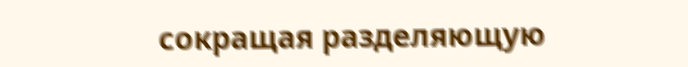сокращая разделяющую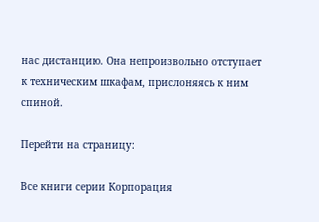нас дистанцию. Она непроизвольно отступает к техническим шкафам, прислоняясь к ним спиной.

Перейти на страницу:

Все книги серии Корпорация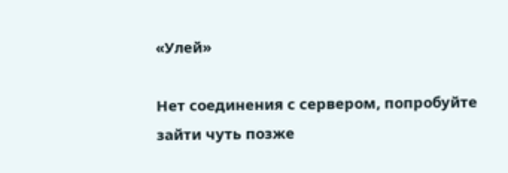«Улей»

Нет соединения с сервером, попробуйте зайти чуть позже